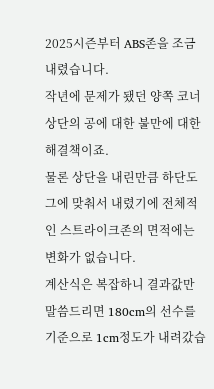2025시즌부터 ABS존을 조금 내렸습니다.
작년에 문제가 됐던 양쪽 코너 상단의 공에 대한 불만에 대한 해결책이죠.
물론 상단을 내린만큼 하단도 그에 맞춰서 내렸기에 전체적인 스트라이크존의 면적에는 변화가 없습니다.
계산식은 복잡하니 결과값만 말씀드리면 180cm의 선수를 기준으로 1cm정도가 내려갔습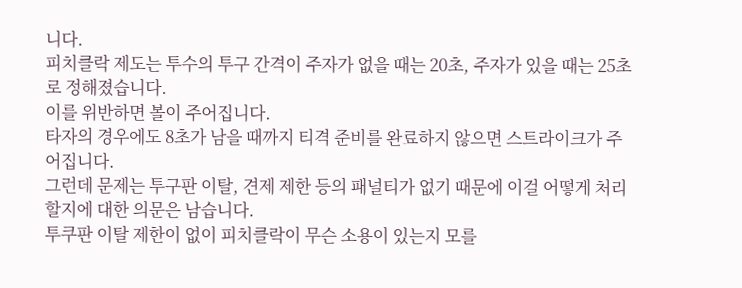니다.
피치클락 제도는 투수의 투구 간격이 주자가 없을 때는 20초, 주자가 있을 때는 25초로 정해졌습니다.
이를 위반하면 볼이 주어집니다.
타자의 경우에도 8초가 남을 때까지 티격 준비를 완료하지 않으면 스트라이크가 주어집니다.
그런데 문제는 투구판 이탈, 견제 제한 등의 패널티가 없기 때문에 이걸 어떻게 처리할지에 대한 의문은 남습니다.
투쿠판 이탈 제한이 없이 피치클락이 무슨 소용이 있는지 모를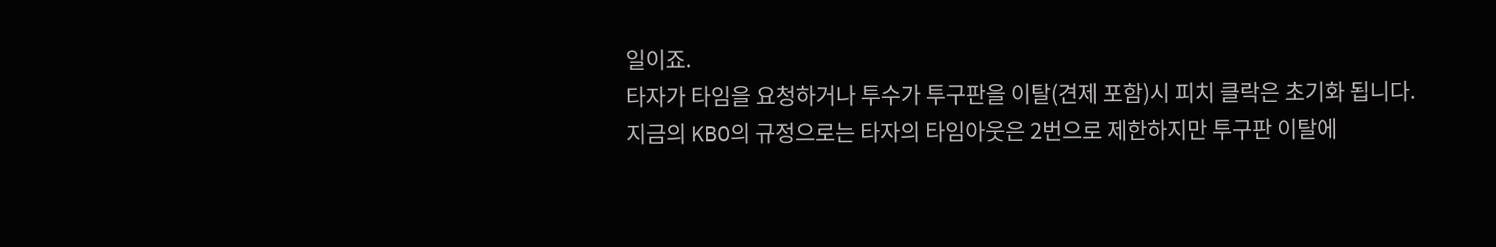일이죠.
타자가 타임을 요청하거나 투수가 투구판을 이탈(견제 포함)시 피치 클락은 초기화 됩니다.
지금의 KBO의 규정으로는 타자의 타임아웃은 2번으로 제한하지만 투구판 이탈에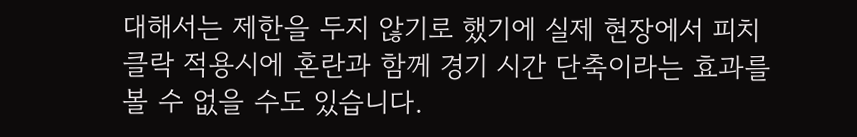대해서는 제한을 두지 않기로 했기에 실제 현장에서 피치 클락 적용시에 혼란과 함께 경기 시간 단축이라는 효과를 볼 수 없을 수도 있습니다.